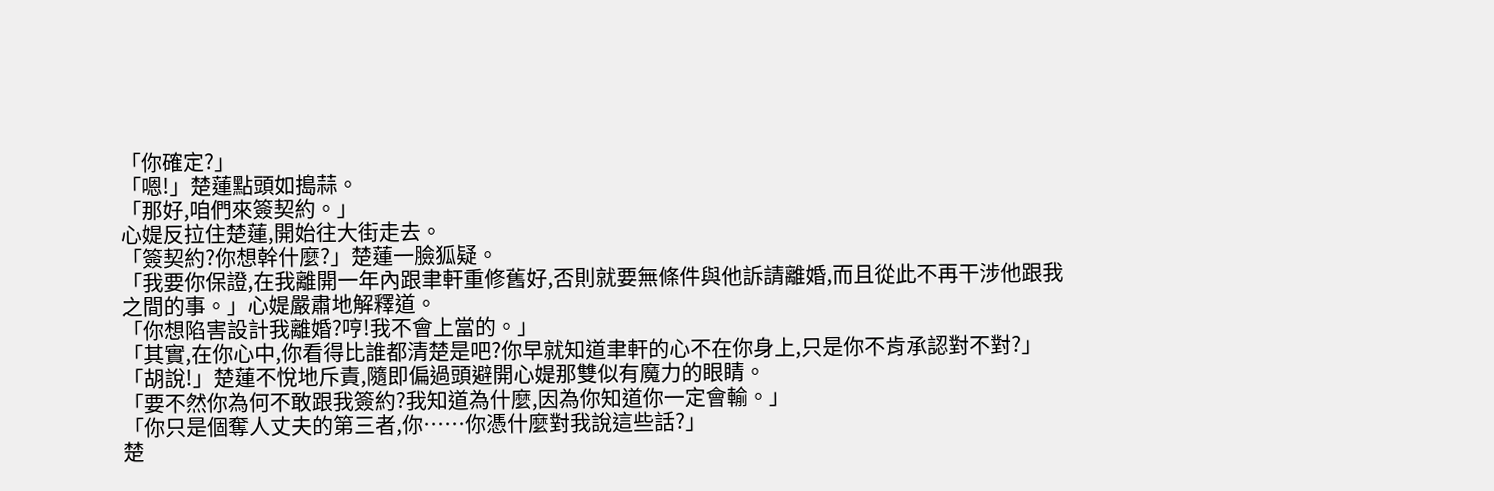「你確定?」
「嗯!」楚蓮點頭如搗蒜。
「那好,咱們來簽契約。」
心媞反拉住楚蓮,開始往大街走去。
「簽契約?你想幹什麼?」楚蓮一臉狐疑。
「我要你保證,在我離開一年內跟聿軒重修舊好,否則就要無條件與他訴請離婚,而且從此不再干涉他跟我之間的事。」心媞嚴肅地解釋道。
「你想陷害設計我離婚?哼!我不會上當的。」
「其實,在你心中,你看得比誰都清楚是吧?你早就知道聿軒的心不在你身上,只是你不肯承認對不對?」
「胡說!」楚蓮不悅地斥責,隨即偏過頭避開心媞那雙似有魔力的眼睛。
「要不然你為何不敢跟我簽約?我知道為什麼,因為你知道你一定會輸。」
「你只是個奪人丈夫的第三者,你……你憑什麼對我說這些話?」
楚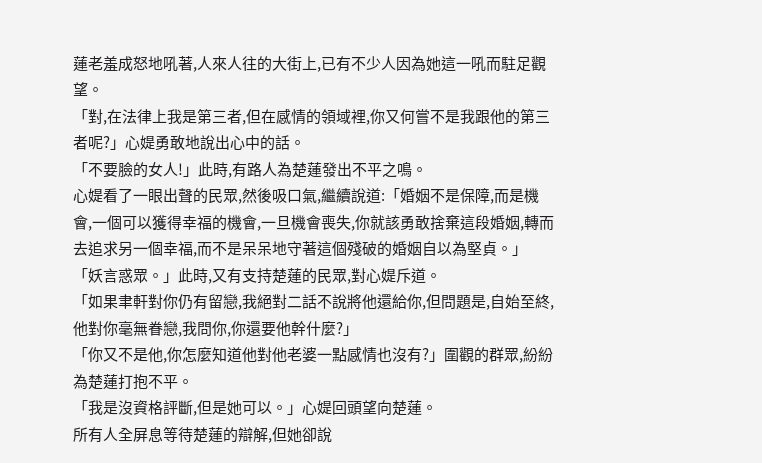蓮老羞成怒地吼著,人來人往的大街上,已有不少人因為她這一吼而駐足觀望。
「對,在法律上我是第三者,但在感情的領域裡,你又何嘗不是我跟他的第三者呢?」心媞勇敢地說出心中的話。
「不要臉的女人!」此時,有路人為楚蓮發出不平之鳴。
心媞看了一眼出聲的民眾,然後吸口氣,繼續說道:「婚姻不是保障,而是機會,一個可以獲得幸福的機會,一旦機會喪失,你就該勇敢捨棄這段婚姻,轉而去追求另一個幸福,而不是呆呆地守著這個殘破的婚姻自以為堅貞。」
「妖言惑眾。」此時,又有支持楚蓮的民眾,對心媞斥道。
「如果聿軒對你仍有留戀,我絕對二話不說將他還給你,但問題是,自始至終,他對你毫無眷戀,我問你,你還要他幹什麼?」
「你又不是他,你怎麼知道他對他老婆一點感情也沒有?」圍觀的群眾,紛紛為楚蓮打抱不平。
「我是沒資格評斷,但是她可以。」心媞回頭望向楚蓮。
所有人全屏息等待楚蓮的辯解,但她卻說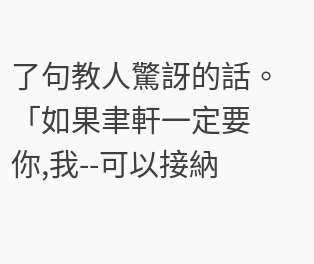了句教人驚訝的話。
「如果聿軒一定要你,我--可以接納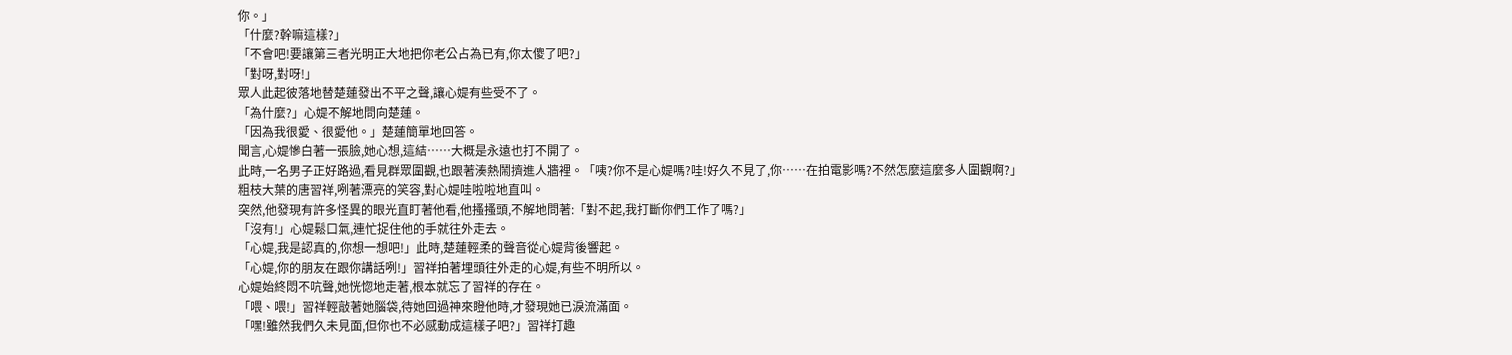你。」
「什麼?幹嘛這樣?」
「不會吧!要讓第三者光明正大地把你老公占為已有,你太傻了吧?」
「對呀,對呀!」
眾人此起彼落地替楚蓮發出不平之聲,讓心媞有些受不了。
「為什麼?」心媞不解地問向楚蓮。
「因為我很愛、很愛他。」楚蓮簡單地回答。
聞言,心媞慘白著一張臉,她心想,這結……大概是永遠也打不開了。
此時,一名男子正好路過,看見群眾圍觀,也跟著湊熱鬧擠進人牆裡。「咦?你不是心媞嗎?哇!好久不見了,你……在拍電影嗎?不然怎麼這麼多人圍觀啊?」
粗枝大葉的唐習祥,咧著漂亮的笑容,對心媞哇啦啦地直叫。
突然,他發現有許多怪異的眼光直盯著他看,他搔搔頭,不解地問著:「對不起,我打斷你們工作了嗎?」
「沒有!」心媞鬆口氣,連忙捉住他的手就往外走去。
「心媞,我是認真的,你想一想吧!」此時,楚蓮輕柔的聲音從心媞背後響起。
「心媞,你的朋友在跟你講話咧!」習祥拍著埋頭往外走的心媞,有些不明所以。
心媞始終悶不吭聲,她恍惚地走著,根本就忘了習祥的存在。
「喂、喂!」習祥輕敲著她腦袋,待她回過神來瞪他時,才發現她已淚流滿面。
「嘿!雖然我們久未見面,但你也不必感動成這樣子吧?」習祥打趣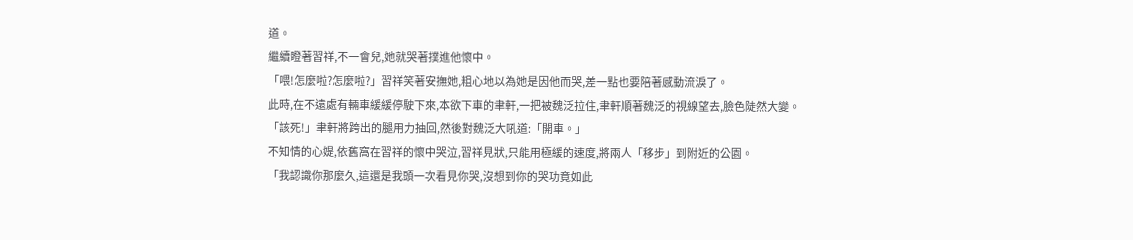道。
繼續瞪著習祥,不一會兒,她就哭著撲進他懷中。
「喂!怎麼啦?怎麼啦?」習祥笑著安撫她,粗心地以為她是因他而哭,差一點也要陪著感動流淚了。
此時,在不遠處有輛車緩緩停駛下來,本欲下車的聿軒,一把被魏泛拉住,聿軒順著魏泛的視線望去,臉色陡然大變。
「該死!」聿軒將跨出的腿用力抽回,然後對魏泛大吼道:「開車。」
不知情的心媞,依舊窩在習祥的懷中哭泣,習祥見狀,只能用極緩的速度,將兩人「移步」到附近的公園。
「我認識你那麼久,這還是我頭一次看見你哭,沒想到你的哭功竟如此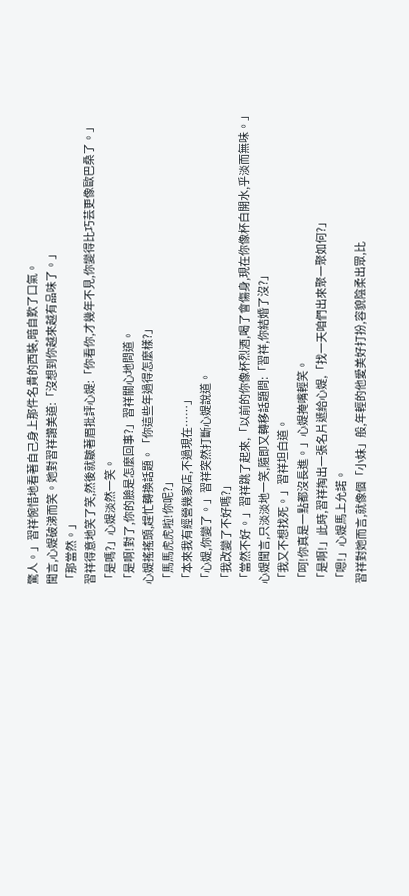驚人。」習祥惋惜地看著自己身上那件名貴的西裝,暗自歎了口氣。
聞言,心媞破涕而笑。她對習祥讚美道:「沒想到你越來越有品味了。」
「那當然。」
習祥得意地笑了笑,然後就皺著眉批評心媞:「你看你,才幾年不見,你變得比巧芸更像歐巴桑了。」
「是嗎?」心媞淡然一笑。
「是啊!對了,你的臉是怎麼回事?」習祥關心地問道。
心媞搖搖頭,趕忙轉換話題。「你這些年過得怎麼樣?」
「馬馬虎虎啦!你呢?」
「本來我有經營幾家店,不過現在……」
「心媞,你變了。」習祥突然打斷心媞說道。
「我改變了不好嗎?」
「當然不好。」習祥跳了起來,「以前的你像杯烈酒,喝了會傷身,現在你像杯白開水,乎淡而無味。」
心媞聞言,只淡淡地一笑,隨即又轉移話題問:「習祥,你結婚了沒?」
「我又不想找死。」習祥坦白道。
「呵!你真是一點都沒長進。」心媞掩嘴輕笑。
「是啊!」此時,習祥掏出一張名片遞給心媞,「找一天咱們出來聚一聚如何?」
「嗯!」心媞馬上允諾。
習祥對她而言,就像個「小妹」般,年輕的他愛美好打扮,容貌陰柔出眾,比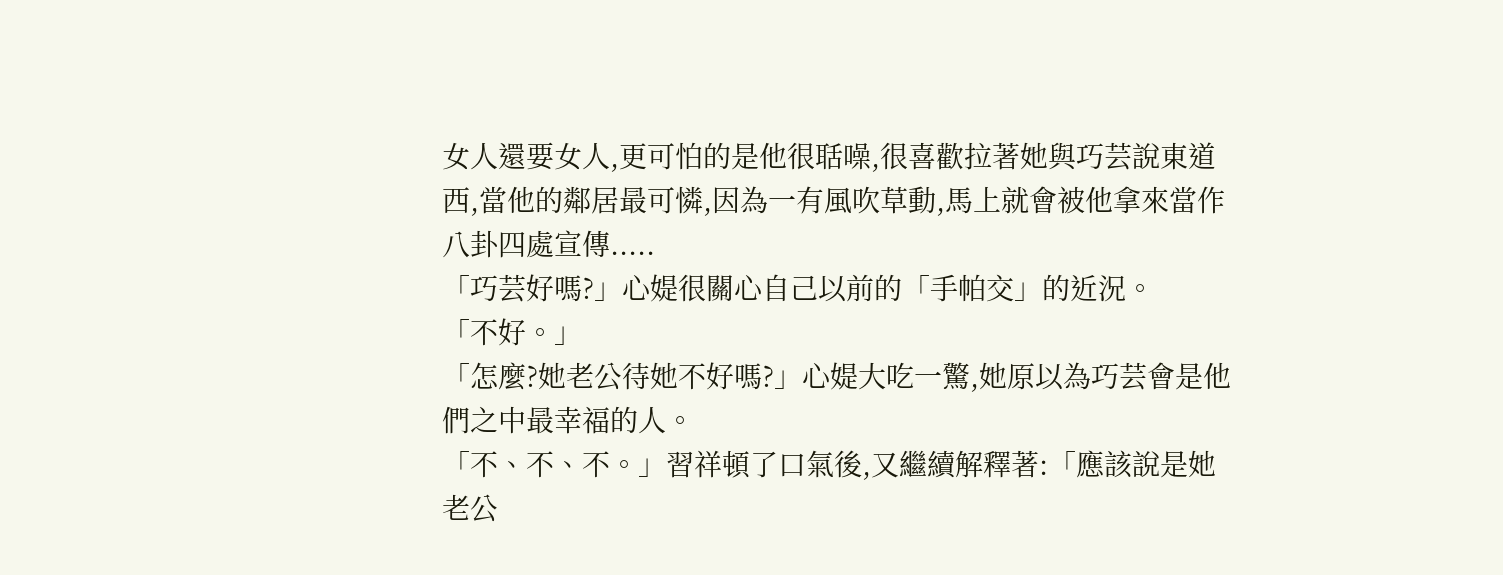女人還要女人,更可怕的是他很聒噪,很喜歡拉著她與巧芸說東道西,當他的鄰居最可憐,因為一有風吹草動,馬上就會被他拿來當作八卦四處宣傳.....
「巧芸好嗎?」心媞很關心自己以前的「手帕交」的近況。
「不好。」
「怎麼?她老公待她不好嗎?」心媞大吃一驚,她原以為巧芸會是他們之中最幸福的人。
「不、不、不。」習祥頓了口氣後,又繼續解釋著:「應該說是她老公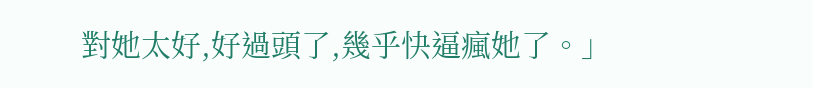對她太好,好過頭了,幾乎快逼瘋她了。」